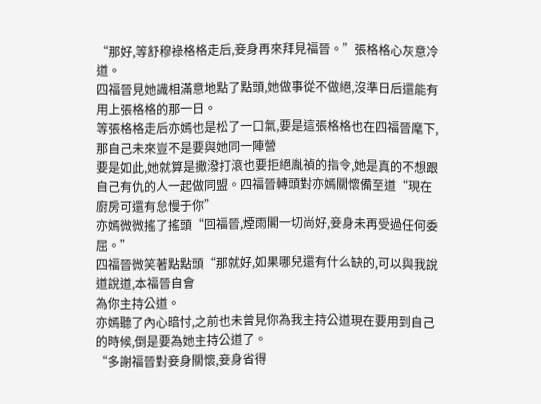“那好,等舒穆祿格格走后,妾身再來拜見福晉。”張格格心灰意冷道。
四福晉見她識相滿意地點了點頭,她做事從不做絕,沒準日后還能有用上張格格的那一日。
等張格格走后亦嫣也是松了一口氣,要是這張格格也在四福晉麾下,那自己未來豈不是要與她同一陣營
要是如此,她就算是撒潑打滾也要拒絕胤禎的指令,她是真的不想跟自己有仇的人一起做同盟。四福晉轉頭對亦嫣關懷備至道“現在廚房可還有怠慢于你”
亦嫣微微搖了搖頭“回福晉,煙雨閣一切尚好,妾身未再受過任何委屈。”
四福晉微笑著點點頭“那就好,如果哪兒還有什么缺的,可以與我說道說道,本福晉自會
為你主持公道。
亦嫣聽了內心暗忖,之前也未曾見你為我主持公道現在要用到自己的時候,倒是要為她主持公道了。
“多謝福晉對妾身關懷,妾身省得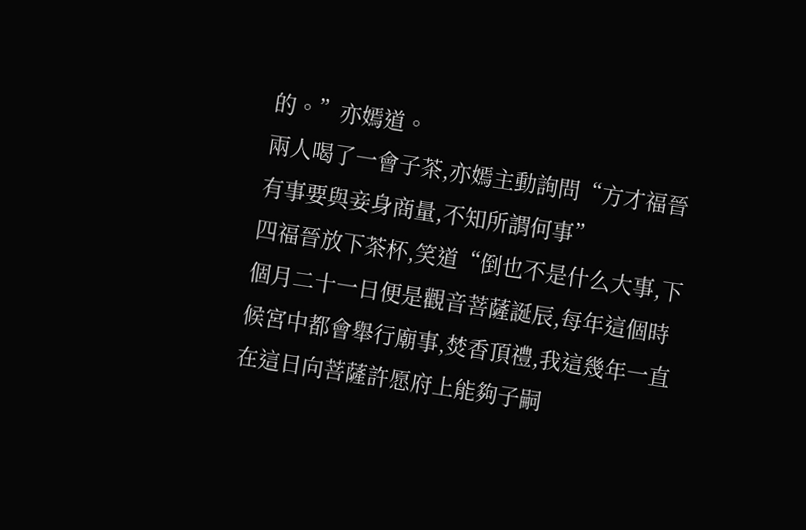的。”亦嫣道。
兩人喝了一會子茶,亦嫣主動詢問“方才福晉有事要與妾身商量,不知所謂何事”
四福晉放下茶杯,笑道“倒也不是什么大事,下個月二十一日便是觀音菩薩誕辰,每年這個時候宮中都會舉行廟事,焚香頂禮,我這幾年一直在這日向菩薩許愿府上能夠子嗣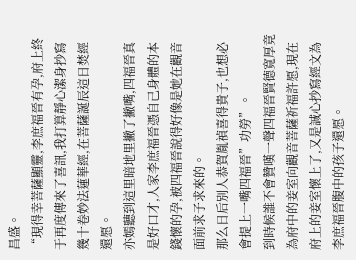昌盛。
“現得幸菩薩顯靈,李庶福晉有孕,府上終于再度傳來了喜訊,我打算靜心潔身抄寫幾十卷妙法蓮華經,在菩薩誕辰這日焚經還愿。
亦嫣聽到這里暗地里撇了撇嘴,四福晉真是好口才,人家李庶福晉憑自己身體的本錢懷的孕,被四福晉說得好像是她在觀音面前求子求來的。
那么日后別人恭賀胤禎喜得貴子,也想必會提上一嘴四福晉”功勞”。
到時候誰不會贊嘆一聲四福晉賢德寬厚竟為府中的妾室向觀音菩薩祈福許愿,現在府上的妾室懷上了,又是誠心抄寫經文為李庶福晉腹中的孩子還愿。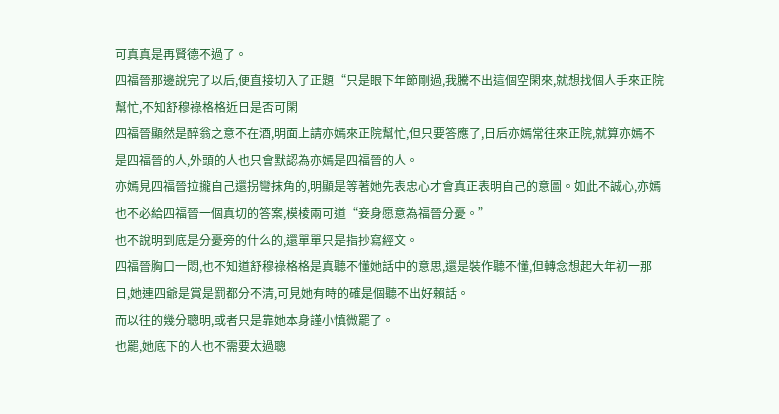可真真是再賢德不過了。
四福晉那邊說完了以后,便直接切入了正題“只是眼下年節剛過,我騰不出這個空閑來,就想找個人手來正院幫忙,不知舒穆祿格格近日是否可閑
四福晉顯然是醉翁之意不在酒,明面上請亦嫣來正院幫忙,但只要答應了,日后亦嫣常往來正院,就算亦嫣不是四福晉的人,外頭的人也只會默認為亦嫣是四福晉的人。
亦嫣見四福晉拉攏自己還拐彎抹角的,明顯是等著她先表忠心才會真正表明自己的意圖。如此不誠心,亦嫣也不必給四福晉一個真切的答案,模棱兩可道“妾身愿意為福晉分憂。”
也不說明到底是分憂旁的什么的,還單單只是指抄寫經文。
四福晉胸口一悶,也不知道舒穆祿格格是真聽不懂她話中的意思,還是裝作聽不懂,但轉念想起大年初一那日,她連四爺是賞是罰都分不清,可見她有時的確是個聽不出好賴話。
而以往的幾分聰明,或者只是靠她本身謹小慎微罷了。
也罷,她底下的人也不需要太過聰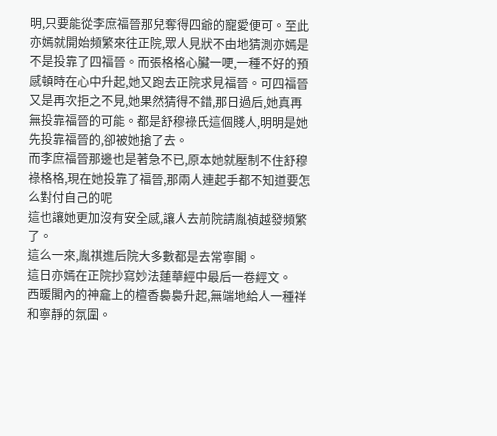明,只要能從李庶福晉那兒奪得四爺的寵愛便可。至此亦嫣就開始頻繁來往正院,眾人見狀不由地猜測亦嫣是不是投靠了四福晉。而張格格心臟一哽,一種不好的預感頓時在心中升起,她又跑去正院求見福晉。可四福晉又是再次拒之不見,她果然猜得不錯,那日過后,她真再無投靠福晉的可能。都是舒穆祿氏這個賤人,明明是她先投靠福晉的,卻被她搶了去。
而李庶福晉那邊也是著急不已,原本她就壓制不住舒穆祿格格,現在她投靠了福晉,那兩人連起手都不知道要怎么對付自己的呢
這也讓她更加沒有安全感,讓人去前院請胤禎越發頻繁了。
這么一來,胤祺進后院大多數都是去常寧閣。
這日亦嫣在正院抄寫妙法蓮華經中最后一卷經文。
西暖閣內的神龕上的檀香裊裊升起,無端地給人一種祥和寧靜的氛圍。